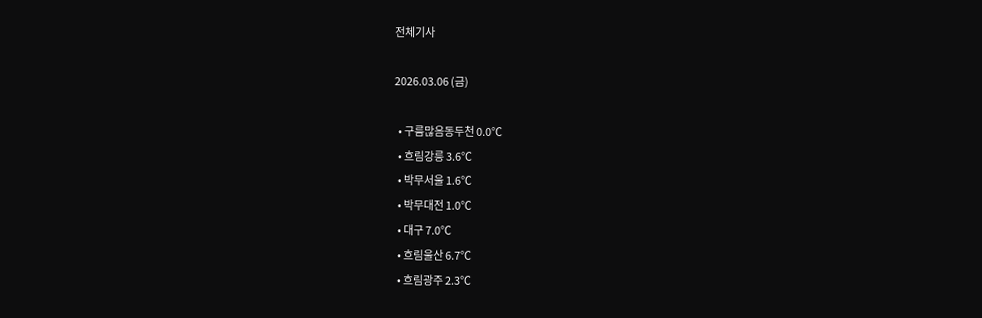전체기사

2026.03.06 (금)

  • 구름많음동두천 0.0℃
  • 흐림강릉 3.6℃
  • 박무서울 1.6℃
  • 박무대전 1.0℃
  • 대구 7.0℃
  • 흐림울산 6.7℃
  • 흐림광주 2.3℃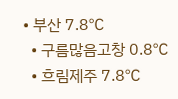• 부산 7.8℃
  • 구름많음고창 0.8℃
  • 흐림제주 7.8℃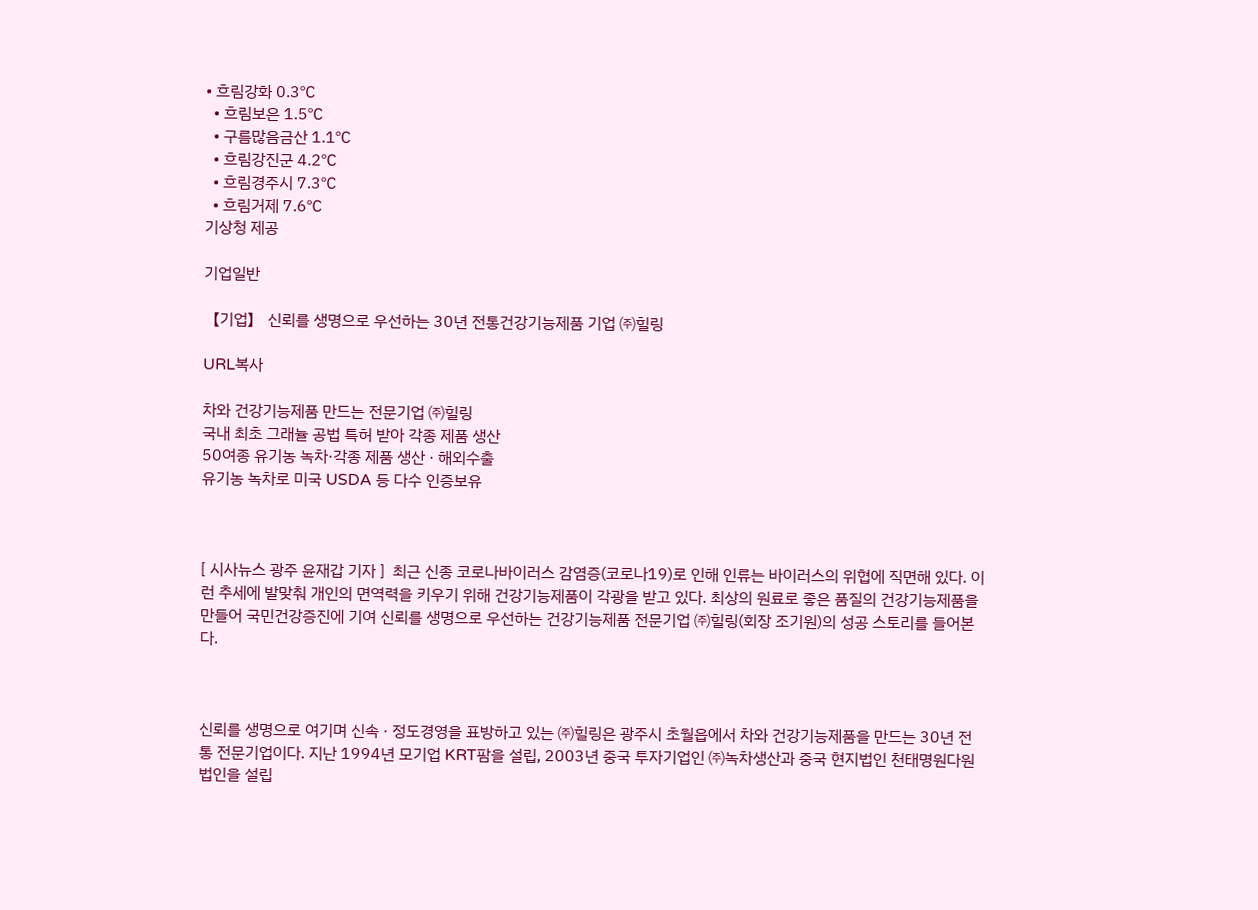• 흐림강화 0.3℃
  • 흐림보은 1.5℃
  • 구름많음금산 1.1℃
  • 흐림강진군 4.2℃
  • 흐림경주시 7.3℃
  • 흐림거제 7.6℃
기상청 제공

기업일반

【기업】 신뢰를 생명으로 우선하는 30년 전통건강기능제품 기업 ㈜힐링

URL복사

차와 건강기능제품 만드는 전문기업 ㈜힐링
국내 최초 그래뉼 공법 특허 받아 각종 제품 생산
50여종 유기농 녹차·각종 제품 생산 · 해외수출
유기농 녹차로 미국 USDA 등 다수 인증보유



[ 시사뉴스 광주 윤재갑 기자 ]  최근 신종 코로나바이러스 감염증(코로나19)로 인해 인류는 바이러스의 위협에 직면해 있다. 이런 추세에 발맞춰 개인의 면역력을 키우기 위해 건강기능제품이 각광을 받고 있다. 최상의 원료로 좋은 품질의 건강기능제품을 만들어 국민건강증진에 기여 신뢰를 생명으로 우선하는 건강기능제품 전문기업 ㈜힐링(회장 조기원)의 성공 스토리를 들어본다.



신뢰를 생명으로 여기며 신속 · 정도경영을 표방하고 있는 ㈜힐링은 광주시 초월읍에서 차와 건강기능제품을 만드는 30년 전통 전문기업이다. 지난 1994년 모기업 KRT팜을 설립, 2003년 중국 투자기업인 ㈜녹차생산과 중국 현지법인 천태명원다원 법인을 설립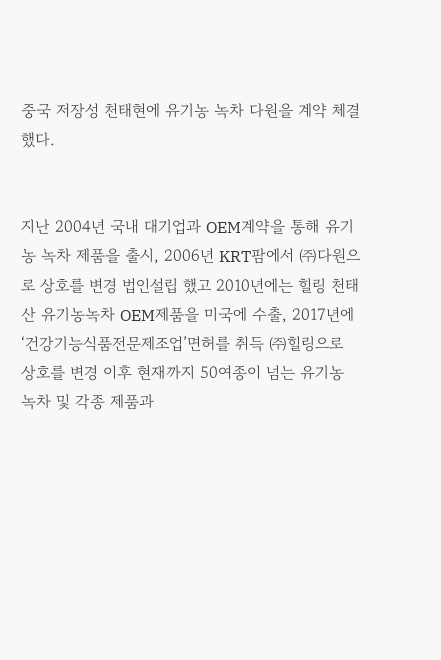중국 저장성 천태현에 유기농 녹차 다원을 계약 체결했다.


지난 2004년 국내 대기업과 OEM계약을 통해 유기농 녹차 제품을 출시, 2006년 KRT팜에서 ㈜다원으로 상호를 변경 법인설립 했고 2010년에는 힐링 천태산 유기농녹차 OEM제품을 미국에 수출, 2017년에 ‘건강기능식품전문제조업’면허를 취득 ㈜힐링으로 상호를 변경 이후 현재까지 50여종이 넘는 유기농 녹차 및 각종 제품과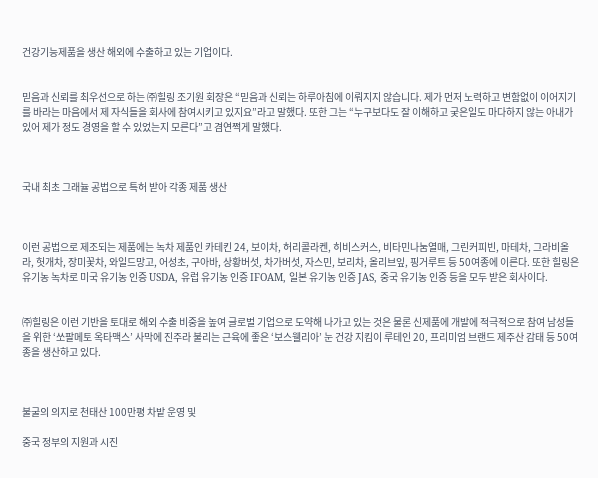건강기능제품을 생산 해외에 수출하고 있는 기업이다.


믿음과 신뢰를 최우선으로 하는 ㈜힐링 조기원 회장은 “믿음과 신뢰는 하루아침에 이뤄지지 않습니다. 제가 먼저 노력하고 변함없이 이어지기를 바라는 마음에서 제 자식들을 회사에 참여시키고 있지요”라고 말했다. 또한 그는 “누구보다도 잘 이해하고 궂은일도 마다하지 않는 아내가 있어 제가 정도 경영을 할 수 있었는지 모른다”고 겸연쩍게 말했다.



국내 최초 그래뉼 공법으로 특허 받아 각종 제품 생산



이런 공법으로 제조되는 제품에는 녹차 제품인 카테킨 24, 보이차, 허리콜라켄, 히비스커스, 비타민나눔열매, 그린커피빈, 마테차, 그라비올라, 헛개차, 장미꽃차, 와일드망고, 어성초, 구아바, 상황버섯, 차가버섯, 자스민, 보리차, 올리브잎, 핑거루트 등 50여종에 이른다. 또한 힐링은 유기농 녹차로 미국 유기농 인증 USDA, 유럽 유기농 인증 IFOAM, 일본 유기농 인증 JAS, 중국 유기농 인증 등을 모두 받은 회사이다.


㈜힐링은 이런 기반을 토대로 해외 수출 비중을 높여 글로벌 기업으로 도약해 나가고 있는 것은 물론 신제품에 개발에 적극적으로 참여 남성들을 위한 ‘쏘팔메토 옥타맥스’ 사막에 진주라 불리는 근육에 좋은 ‘보스웰리아’ 눈 건강 지킴이 루테인 20, 프리미엄 브랜드 제주산 감태 등 50여종을 생산하고 있다.



불굴의 의지로 천태산 100만평 차밭 운영 및

중국 정부의 지원과 시진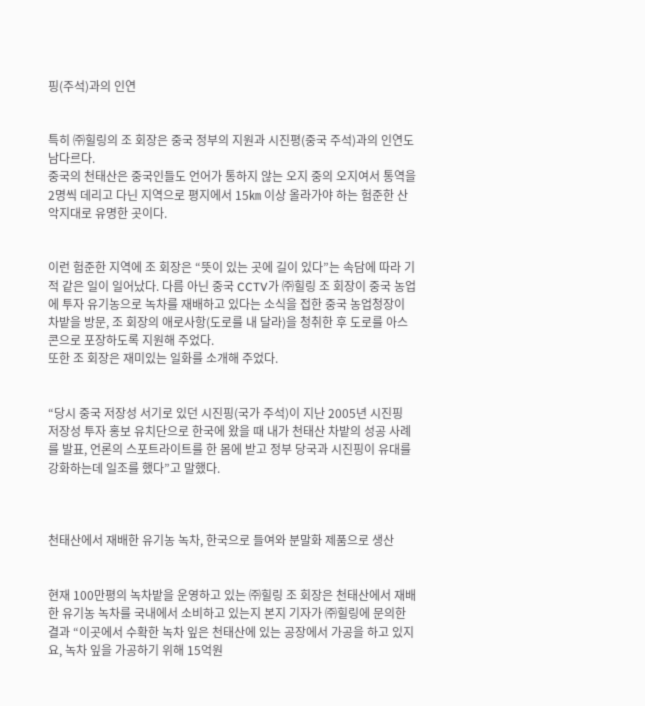핑(주석)과의 인연


특히 ㈜힐링의 조 회장은 중국 정부의 지원과 시진평(중국 주석)과의 인연도 남다르다.
중국의 천태산은 중국인들도 언어가 통하지 않는 오지 중의 오지여서 통역을 2명씩 데리고 다닌 지역으로 평지에서 15㎞ 이상 올라가야 하는 험준한 산악지대로 유명한 곳이다.


이런 험준한 지역에 조 회장은 “뜻이 있는 곳에 길이 있다”는 속담에 따라 기적 같은 일이 일어났다. 다름 아닌 중국 CCTV가 ㈜힐링 조 회장이 중국 농업에 투자 유기농으로 녹차를 재배하고 있다는 소식을 접한 중국 농업청장이 차밭을 방문, 조 회장의 애로사항(도로를 내 달라)을 청취한 후 도로를 아스콘으로 포장하도록 지원해 주었다.
또한 조 회장은 재미있는 일화를 소개해 주었다.


“당시 중국 저장성 서기로 있던 시진핑(국가 주석)이 지난 2005년 시진핑 저장성 투자 홍보 유치단으로 한국에 왔을 때 내가 천태산 차밭의 성공 사례를 발표, 언론의 스포트라이트를 한 몸에 받고 정부 당국과 시진핑이 유대를 강화하는데 일조를 했다”고 말했다.



천태산에서 재배한 유기농 녹차, 한국으로 들여와 분말화 제품으로 생산


현재 100만평의 녹차밭을 운영하고 있는 ㈜힐링 조 회장은 천태산에서 재배한 유기농 녹차를 국내에서 소비하고 있는지 본지 기자가 ㈜힐링에 문의한 결과 “이곳에서 수확한 녹차 잎은 천태산에 있는 공장에서 가공을 하고 있지요, 녹차 잎을 가공하기 위해 15억원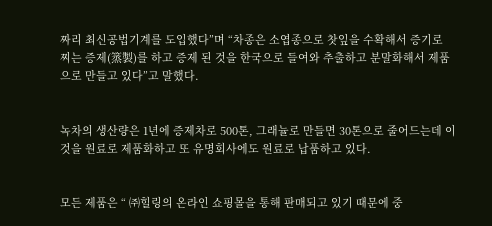짜리 최신공법기계를 도입했다”며 “차종은 소엽종으로 찻잎을 수확해서 증기로 찌는 증제(篜製)를 하고 증제 된 것을 한국으로 들여와 추출하고 분말화해서 제품으로 만들고 있다”고 말했다.


녹차의 생산량은 1년에 증제차로 500톤, 그래뉼로 만들면 30톤으로 줄어드는데 이것을 원료로 제품화하고 또 유명회사에도 원료로 납품하고 있다.


모든 제품은 “ ㈜힐링의 온라인 쇼핑몰을 통해 판매되고 있기 때문에 중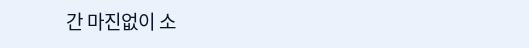간 마진없이 소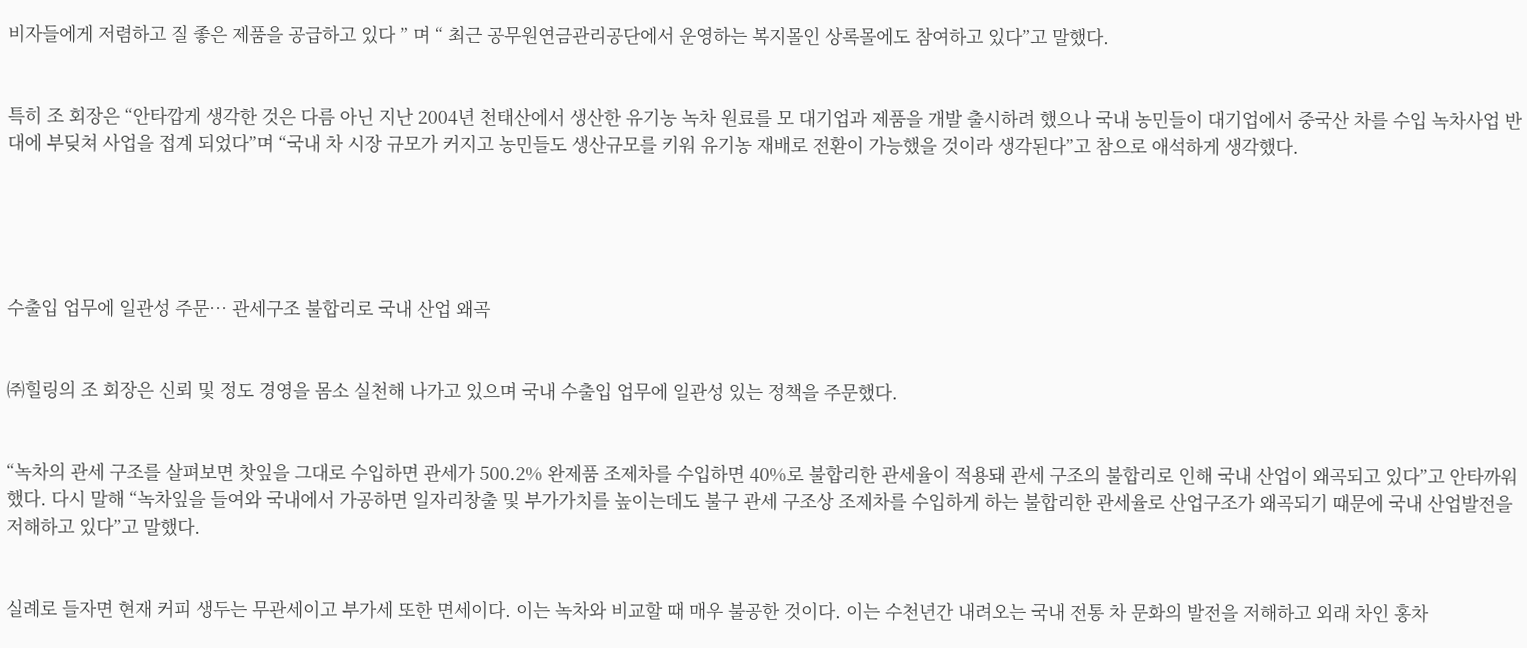비자들에게 저렴하고 질 좋은 제품을 공급하고 있다 ” 며 “ 최근 공무원연금관리공단에서 운영하는 복지몰인 상록몰에도 참여하고 있다”고 말했다.


특히 조 회장은 “안타깝게 생각한 것은 다름 아닌 지난 2004년 천태산에서 생산한 유기농 녹차 원료를 모 대기업과 제품을 개발 출시하려 했으나 국내 농민들이 대기업에서 중국산 차를 수입 녹차사업 반대에 부딪쳐 사업을 접계 되었다”며 “국내 차 시장 규모가 커지고 농민들도 생산규모를 키워 유기농 재배로 전환이 가능했을 것이라 생각된다”고 참으로 애석하게 생각했다.





수출입 업무에 일관성 주문… 관세구조 불합리로 국내 산업 왜곡


㈜힐링의 조 회장은 신뢰 및 정도 경영을 몸소 실천해 나가고 있으며 국내 수출입 업무에 일관성 있는 정책을 주문했다.


“녹차의 관세 구조를 살펴보면 찻잎을 그대로 수입하면 관세가 500.2% 완제품 조제차를 수입하면 40%로 불합리한 관세율이 적용돼 관세 구조의 불합리로 인해 국내 산업이 왜곡되고 있다”고 안타까워 했다. 다시 말해 “녹차잎을 들여와 국내에서 가공하면 일자리창출 및 부가가치를 높이는데도 불구 관세 구조상 조제차를 수입하게 하는 불합리한 관세율로 산업구조가 왜곡되기 때문에 국내 산업발전을 저해하고 있다”고 말했다.


실례로 들자면 현재 커피 생두는 무관세이고 부가세 또한 면세이다. 이는 녹차와 비교할 때 매우 불공한 것이다. 이는 수천년간 내려오는 국내 전통 차 문화의 발전을 저해하고 외래 차인 홍차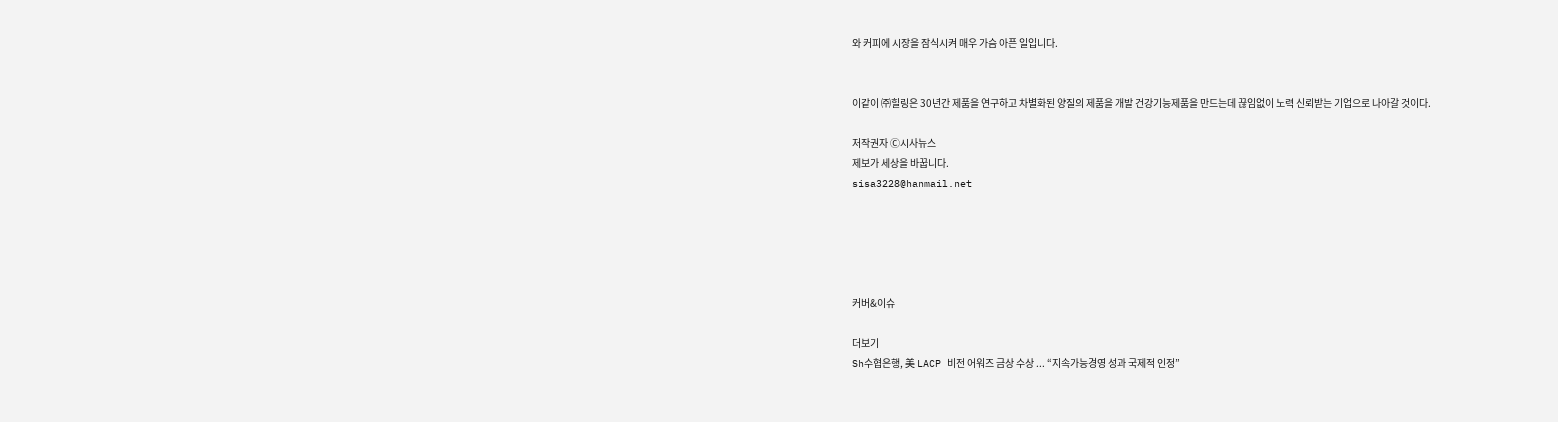와 커피에 시장을 잠식시켜 매우 가슴 아픈 일입니다.


이같이 ㈜힐링은 30년간 제품을 연구하고 차별화된 양질의 제품을 개발 건강기능제품을 만드는데 끊임없이 노력 신뢰받는 기업으로 나아갈 것이다.

저작권자 Ⓒ시사뉴스
제보가 세상을 바꿉니다.
sisa3228@hanmail.net





커버&이슈

더보기
Sh수협은행, 美 LACP 비전 어워즈 금상 수상 ... “지속가능경영 성과 국제적 인정”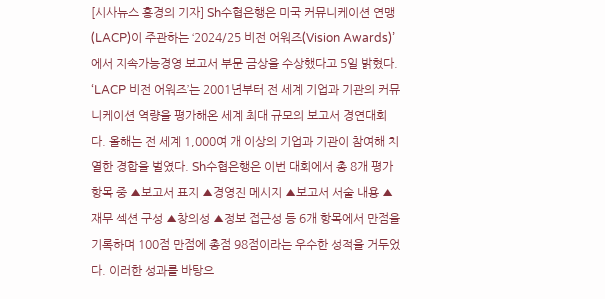[시사뉴스 홍경의 기자] Sh수협은행은 미국 커뮤니케이션 연맹(LACP)이 주관하는 ‘2024/25 비전 어워즈(Vision Awards)’에서 지속가능경영 보고서 부문 금상을 수상했다고 5일 밝혔다. ‘LACP 비전 어워즈’는 2001년부터 전 세계 기업과 기관의 커뮤니케이션 역량을 평가해온 세계 최대 규모의 보고서 경연대회다. 올해는 전 세계 1,000여 개 이상의 기업과 기관이 참여해 치열한 경합을 벌였다. Sh수협은행은 이번 대회에서 총 8개 평가 항목 중 ▲보고서 표지 ▲경영진 메시지 ▲보고서 서술 내용 ▲재무 섹션 구성 ▲창의성 ▲정보 접근성 등 6개 항목에서 만점을 기록하며 100점 만점에 총점 98점이라는 우수한 성적을 거두었다. 이러한 성과를 바탕으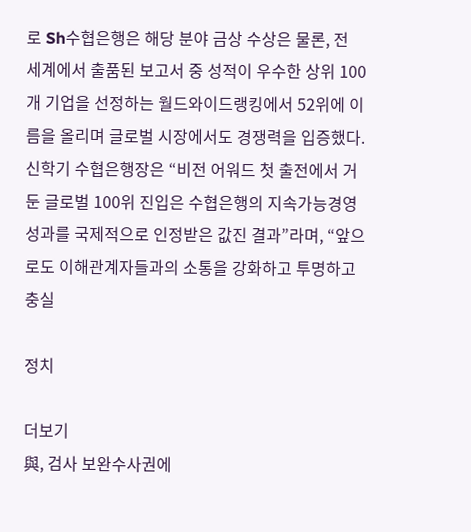로 Sh수협은행은 해당 분야 금상 수상은 물론, 전 세계에서 출품된 보고서 중 성적이 우수한 상위 100개 기업을 선정하는 월드와이드랭킹에서 52위에 이름을 올리며 글로벌 시장에서도 경쟁력을 입증했다. 신학기 수협은행장은 “비전 어워드 첫 출전에서 거둔 글로벌 100위 진입은 수협은행의 지속가능경영 성과를 국제적으로 인정받은 값진 결과”라며, “앞으로도 이해관계자들과의 소통을 강화하고 투명하고 충실

정치

더보기
與, 검사 보완수사권에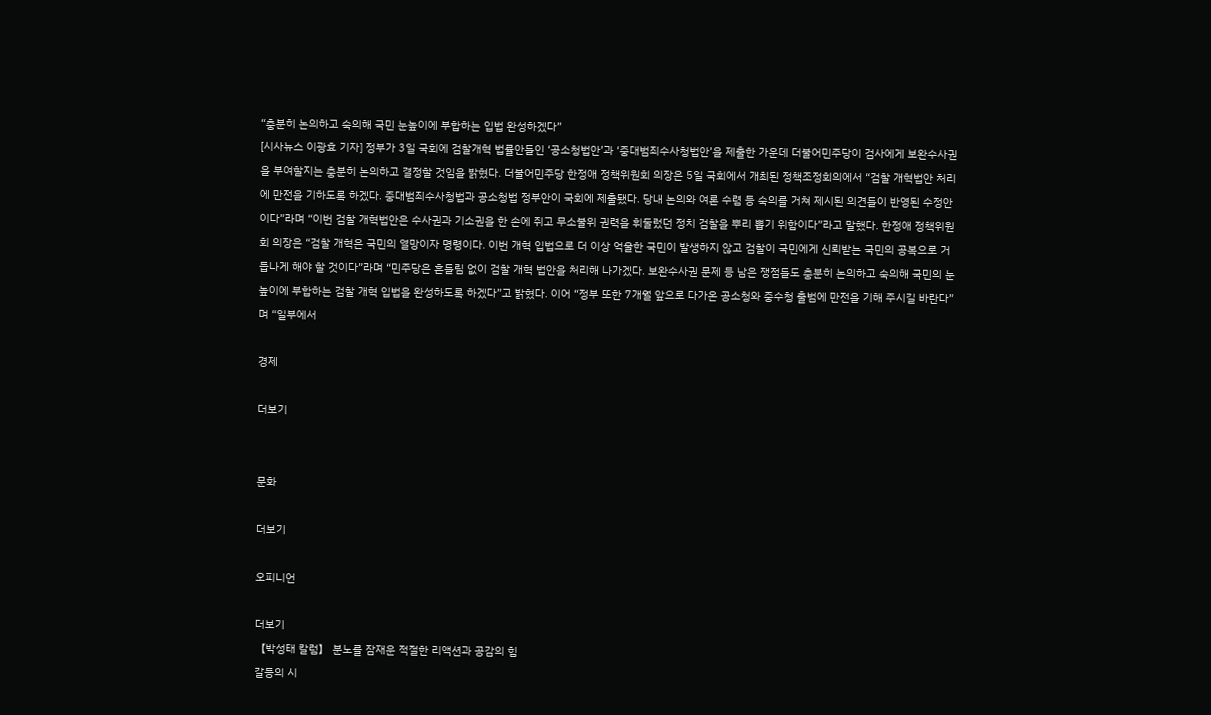“충분히 논의하고 숙의해 국민 눈높이에 부합하는 입법 완성하겠다”
[시사뉴스 이광효 기자] 정부가 3일 국회에 검찰개혁 법률안들인 ‘공소청법안’과 ‘중대범죄수사청법안’을 제출한 가운데 더불어민주당이 검사에게 보완수사권을 부여할지는 충분히 논의하고 결정할 것임을 밝혔다. 더불어민주당 한정애 정책위원회 의장은 5일 국회에서 개최된 정책조정회의에서 “검찰 개혁법안 처리에 만전을 기하도록 하겠다. 중대범죄수사청법과 공소청법 정부안이 국회에 제출됐다. 당내 논의와 여론 수렴 등 숙의를 거쳐 제시된 의견들이 반영된 수정안이다”라며 “이번 검찰 개혁법안은 수사권과 기소권을 한 손에 쥐고 무소불위 권력을 휘둘렀던 정치 검찰을 뿌리 뽑기 위함이다”라고 말했다. 한정애 정책위원회 의장은 “검찰 개혁은 국민의 열망이자 명령이다. 이번 개혁 입법으로 더 이상 억울한 국민이 발생하지 않고 검찰이 국민에게 신뢰받는 국민의 공복으로 거듭나게 해야 할 것이다”라며 “민주당은 흔들림 없이 검찰 개혁 법안을 처리해 나가겠다. 보완수사권 문제 등 남은 쟁점들도 충분히 논의하고 숙의해 국민의 눈높이에 부합하는 검찰 개혁 입법을 완성하도록 하겠다”고 밝혔다. 이어 “정부 또한 7개월 앞으로 다가온 공소청와 중수청 출범에 만전을 기해 주시길 바란다”며 “일부에서

경제

더보기


문화

더보기

오피니언

더보기
【박성태 칼럼】 분노를 잠재운 적절한 리액션과 공감의 힘
갈등의 시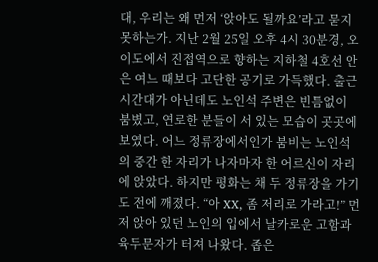대, 우리는 왜 먼저 ‘앉아도 될까요’라고 묻지 못하는가. 지난 2월 25일 오후 4시 30분경, 오이도에서 진접역으로 향하는 지하철 4호선 안은 여느 때보다 고단한 공기로 가득했다. 출근 시간대가 아닌데도 노인석 주변은 빈틈없이 붐볐고, 연로한 분들이 서 있는 모습이 곳곳에 보였다. 어느 정류장에서인가 붐비는 노인석의 중간 한 자리가 나자마자 한 어르신이 자리에 앉았다. 하지만 평화는 채 두 정류장을 가기도 전에 깨졌다. “아 XX, 좀 저리로 가라고!” 먼저 앉아 있던 노인의 입에서 날카로운 고함과 육두문자가 터져 나왔다. 좁은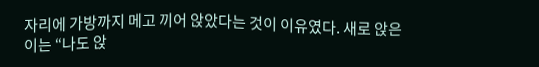자리에 가방까지 메고 끼어 앉았다는 것이 이유였다. 새로 앉은 이는 “나도 앉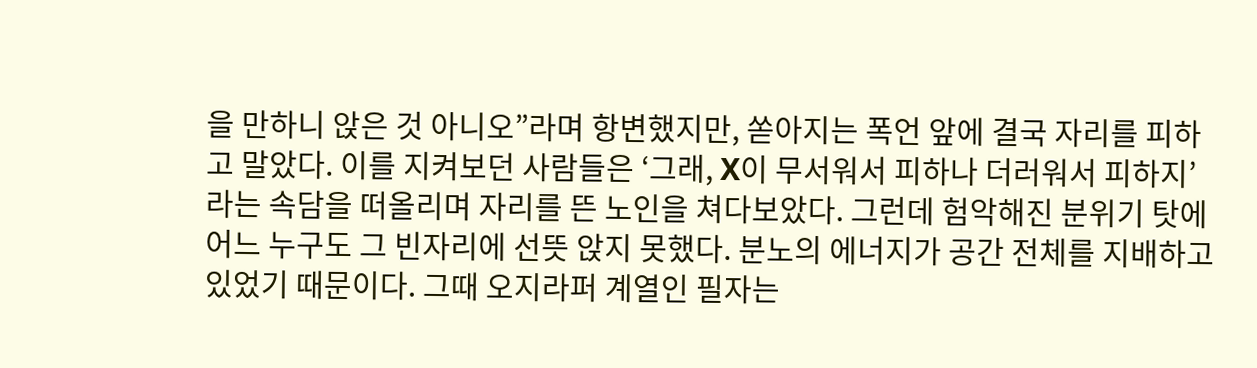을 만하니 앉은 것 아니오”라며 항변했지만, 쏟아지는 폭언 앞에 결국 자리를 피하고 말았다. 이를 지켜보던 사람들은 ‘그래, X이 무서워서 피하나 더러워서 피하지’ 라는 속담을 떠올리며 자리를 뜬 노인을 쳐다보았다. 그런데 험악해진 분위기 탓에 어느 누구도 그 빈자리에 선뜻 앉지 못했다. 분노의 에너지가 공간 전체를 지배하고 있었기 때문이다. 그때 오지라퍼 계열인 필자는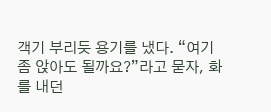객기 부리듯 용기를 냈다. “여기 좀 앉아도 될까요?”라고 묻자, 화를 내던